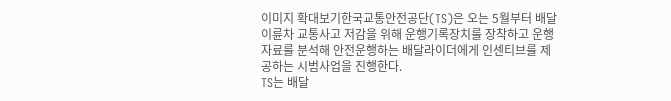이미지 확대보기한국교통안전공단(TS)은 오는 5월부터 배달 이륜차 교통사고 저감을 위해 운행기록장치를 장착하고 운행자료를 분석해 안전운행하는 배달라이더에게 인센티브를 제공하는 시범사업을 진행한다.
TS는 배달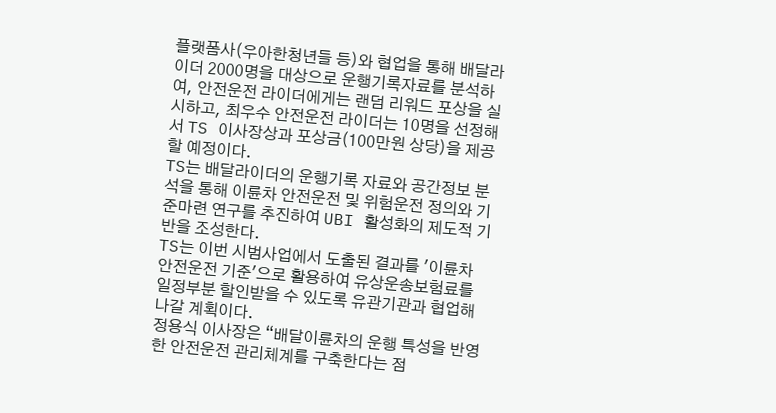플랫폼사(우아한청년들 등)와 협업을 통해 배달라이더 2000명을 대상으로 운행기록자료를 분석하여, 안전운전 라이더에게는 랜덤 리워드 포상을 실시하고, 최우수 안전운전 라이더는 10명을 선정해서 TS 이사장상과 포상금(100만원 상당)을 제공할 예정이다.
TS는 배달라이더의 운행기록 자료와 공간정보 분석을 통해 이륜차 안전운전 및 위험운전 정의와 기준마련 연구를 추진하여 UBI 활성화의 제도적 기반을 조성한다.
TS는 이번 시범사업에서 도출된 결과를 '이륜차 안전운전 기준'으로 활용하여 유상운송보험료를 일정부분 할인받을 수 있도록 유관기관과 협업해 나갈 계획이다.
정용식 이사장은 “배달이륜차의 운행 특성을 반영한 안전운전 관리체계를 구축한다는 점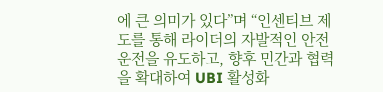에 큰 의미가 있다”며 “인센티브 제도를 통해 라이더의 자발적인 안전운전을 유도하고, 향후 민간과 협력을 확대하여 UBI 활성화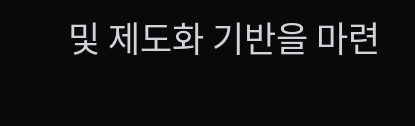및 제도화 기반을 마련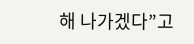해 나가겠다”고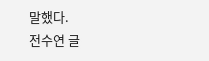말했다.
전수연 글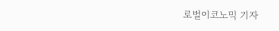로벌이코노믹 기자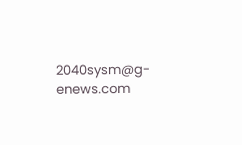2040sysm@g-enews.com